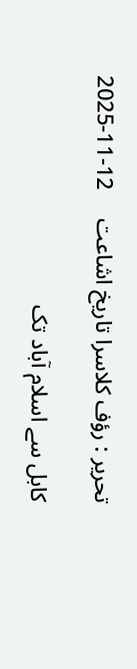تحریر : رؤف کلاسرا تاریخ اشاعت     12-11-2025

کابل سے اسلام آباد تک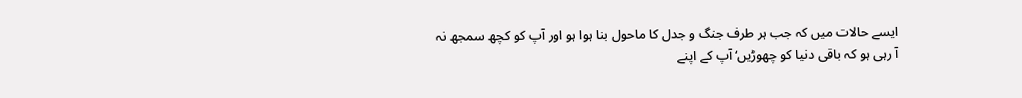ایسے حالات میں کہ جب ہر طرف جنگ و جدل کا ماحول بنا ہوا ہو اور آپ کو کچھ سمجھ نہ آ رہی ہو کہ باقی دنیا کو چھوڑیں‘ آپ کے اپنے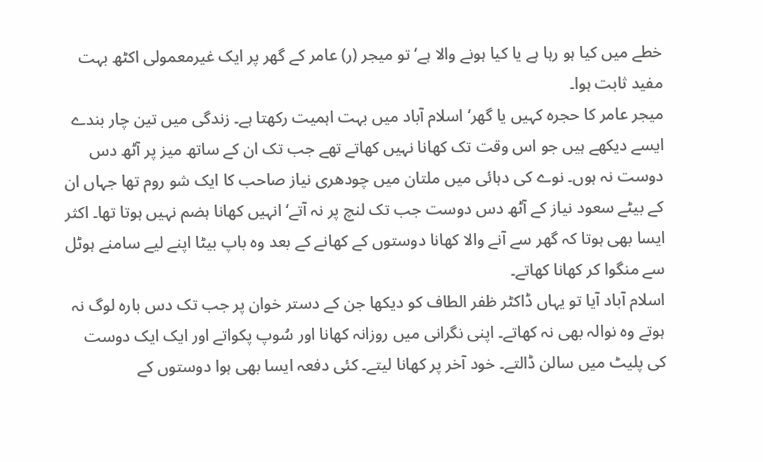خطے میں کیا ہو رہا ہے یا کیا ہونے والا ہے‘ تو میجر (ر) عامر کے گھر پر ایک غیرمعمولی اکٹھ بہت مفید ثابت ہوا۔
میجر عامر کا حجرہ کہیں یا گھر‘ اسلام آباد میں بہت اہمیت رکھتا ہے۔ زندگی میں تین چار بندے ایسے دیکھے ہیں جو اس وقت تک کھانا نہیں کھاتے تھے جب تک ان کے ساتھ میز پر آٹھ دس دوست نہ ہوں۔ نوے کی دہائی میں ملتان میں چودھری نیاز صاحب کا ایک شو روم تھا جہاں ان کے بیٹے سعود نیاز کے آٹھ دس دوست جب تک لنچ پر نہ آتے‘ انہیں کھانا ہضم نہیں ہوتا تھا۔ اکثر ایسا بھی ہوتا کہ گھر سے آنے والا کھانا دوستوں کے کھانے کے بعد وہ باپ بیٹا اپنے لیے سامنے ہوٹل سے منگوا کر کھانا کھاتے۔
اسلام آباد آیا تو یہاں ڈاکٹر ظفر الطاف کو دیکھا جن کے دستر خوان پر جب تک دس بارہ لوگ نہ ہوتے وہ نوالہ بھی نہ کھاتے۔ اپنی نگرانی میں روزانہ کھانا اور سُوپ پکواتے اور ایک ایک دوست کی پلیٹ میں سالن ڈالتے۔ خود آخر پر کھانا لیتے۔ کئی دفعہ ایسا بھی ہوا دوستوں کے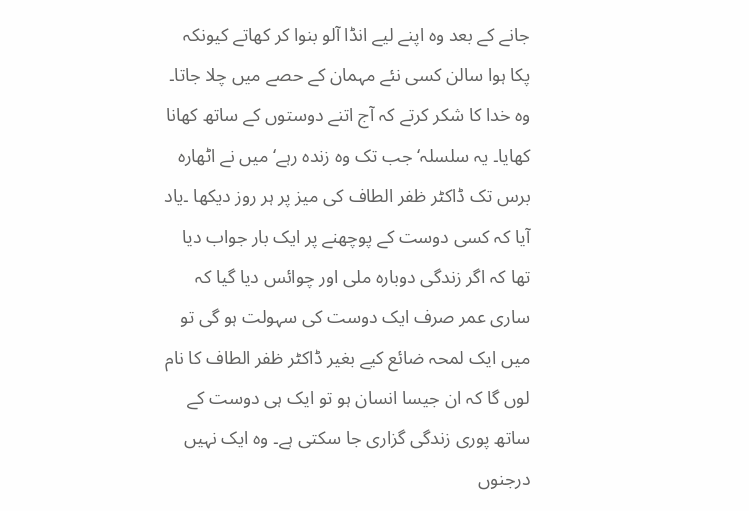جانے کے بعد وہ اپنے لیے انڈا آلو بنوا کر کھاتے کیونکہ پکا ہوا سالن کسی نئے مہمان کے حصے میں چلا جاتا۔ وہ خدا کا شکر کرتے کہ آج اتنے دوستوں کے ساتھ کھانا کھایا۔ یہ سلسلہ‘ جب تک وہ زندہ رہے‘ میں نے اٹھارہ برس تک ڈاکٹر ظفر الطاف کی میز پر ہر روز دیکھا ۔یاد آیا کہ کسی دوست کے پوچھنے پر ایک بار جواب دیا تھا کہ اگر زندگی دوبارہ ملی اور چوائس دیا گیا کہ ساری عمر صرف ایک دوست کی سہولت ہو گی تو میں ایک لمحہ ضائع کیے بغیر ڈاکٹر ظفر الطاف کا نام لوں گا کہ ان جیسا انسان ہو تو ایک ہی دوست کے ساتھ پوری زندگی گزاری جا سکتی ہے۔ وہ ایک نہیں درجنوں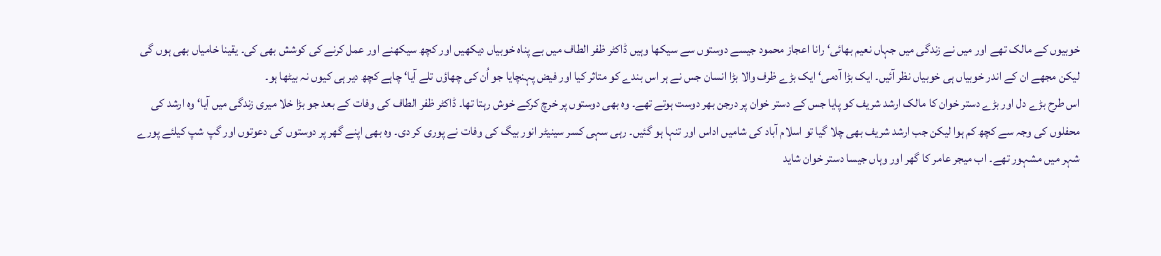خوبیوں کے مالک تھے اور میں نے زندگی میں جہاں نعیم بھائی‘ رانا اعجاز محمود جیسے دوستوں سے سیکھا وہیں ڈاکٹر ظفر الطاف میں بے پناہ خوبیاں دیکھیں اور کچھ سیکھنے اور عمل کرنے کی کوشش بھی کی۔ یقینا خامیاں بھی ہوں گی لیکن مجھے ان کے اندر خوبیاں ہی خوبیاں نظر آئیں۔ ایک بڑا آدمی‘ ایک بڑے ظرف والا بڑا انسان جس نے ہر اس بندے کو متاثر کیا اور فیض پہنچایا جو اُن کی چھاؤں تلے آیا‘ چاہے کچھ دیر ہی کیوں نہ بیٹھا ہو۔
اس طرح بڑے دل اور بڑے دستر خوان کا مالک ارشد شریف کو پایا جس کے دستر خوان پر درجن بھر دوست ہوتے تھے۔ وہ بھی دوستوں پر خرچ کرکے خوش رہتا تھا۔ ڈاکٹر ظفر الطاف کی وفات کے بعد جو بڑا خلا میری زندگی میں آیا‘ وہ ارشد کی محفلوں کی وجہ سے کچھ کم ہوا لیکن جب ارشد شریف بھی چلا گیا تو اسلام آباد کی شامیں اداس اور تنہا ہو گئیں۔ رہی سہی کسر سینیٹر انور بیگ کی وفات نے پوری کر دی۔ وہ بھی اپنے گھر پر دوستوں کی دعوتوں اور گپ شپ کیلئے پورے شہر میں مشہور تھے۔ اب میجر عامر کا گھر اور وہاں جیسا دستر خوان شاید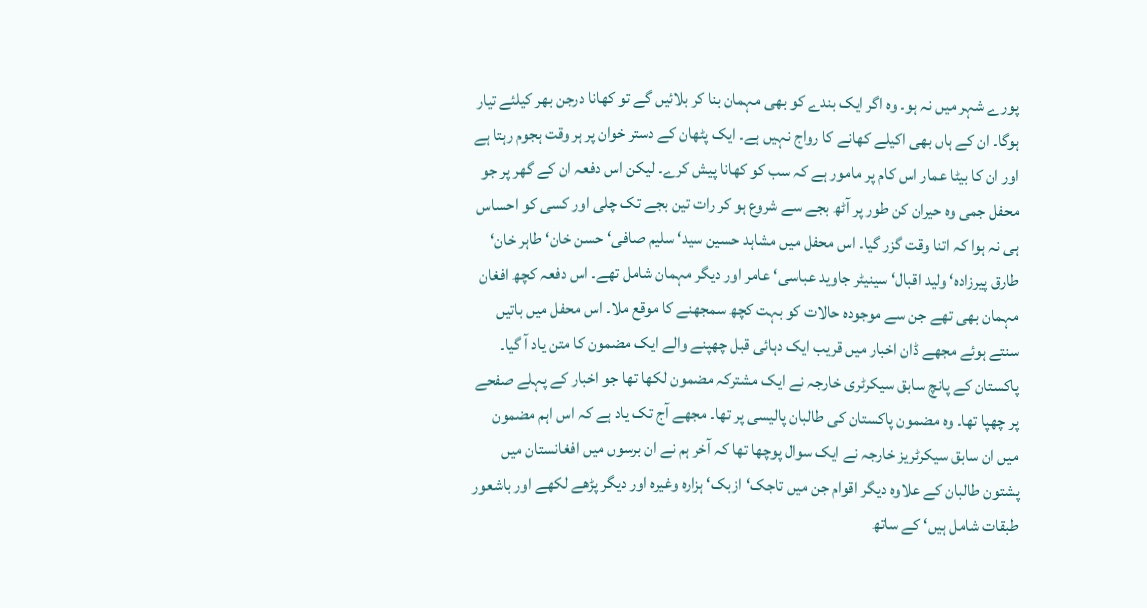پورے شہر میں نہ ہو۔ وہ اگر ایک بندے کو بھی مہمان بنا کر بلائیں گے تو کھانا درجن بھر کیلئے تیار ہوگا۔ ان کے ہاں بھی اکیلے کھانے کا رواج نہیں ہے۔ ایک پٹھان کے دستر خوان پر ہر وقت ہجوم رہتا ہے اور ان کا بیٹا عمار اس کام پر مامور ہے کہ سب کو کھانا پیش کرے۔ لیکن اس دفعہ ان کے گھر پر جو محفل جمی وہ حیران کن طور پر آٹھ بجے سے شروع ہو کر رات تین بجے تک چلی اور کسی کو احساس ہی نہ ہوا کہ اتنا وقت گزر گیا۔ اس محفل میں مشاہد حسین سید‘ سلیم صافی‘ حسن خان‘ طاہر خان‘ طارق پیرزادہ‘ ولید اقبال‘ سینیٹر جاوید عباسی‘ عامر اور دیگر مہمان شامل تھے۔ اس دفعہ کچھ افغان مہمان بھی تھے جن سے موجودہ حالات کو بہت کچھ سمجھنے کا موقع ملا۔ اس محفل میں باتیں سنتے ہوئے مجھے ڈان اخبار میں قریب ایک دہائی قبل چھپنے والے ایک مضمون کا متن یاد آ گیا۔ پاکستان کے پانچ سابق سیکرٹری خارجہ نے ایک مشترکہ مضمون لکھا تھا جو اخبار کے پہلے صفحے پر چھپا تھا۔ وہ مضمون پاکستان کی طالبان پالیسی پر تھا۔ مجھے آج تک یاد ہے کہ اس اہم مضمون میں ان سابق سیکرٹریز خارجہ نے ایک سوال پوچھا تھا کہ آخر ہم نے ان برسوں میں افغانستان میں پشتون طالبان کے علاوہ دیگر اقوام جن میں تاجک‘ ازبک‘ ہزارہ وغیرہ اور دیگر پڑھے لکھے اور باشعور طبقات شامل ہیں‘ کے ساتھ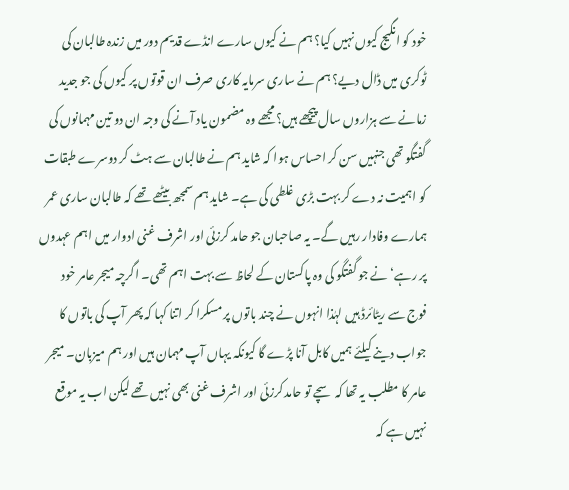خود کو انگیج کیوں نہیں کیا؟ ہم نے کیوں سارے انڈے قدیم دور میں زندہ طالبان کی ٹوکری میں ڈال دیے؟ ہم نے ساری سرمایہ کاری صرف ان قوتوں پر کیوں کی جو جدید زمانے سے ہزاروں سال پیچھے ہیں؟ مجھے وہ مضمون یاد آنے کی وجہ ان دو تین مہمانوں کی گفتگو تھی جنہیں سن کر احساس ہوا کہ شاید ہم نے طالبان سے ہٹ کر دوسرے طبقات کو اہمیت نہ دے کر بہت بڑی غلطی کی ہے۔ شاید ہم سمجھ بیٹھے تھے کہ طالبان ساری عمر ہمارے وفادار رہیں گے۔ یہ صاحبان جو حامد کرزئی اور اشرف غنی ادوار میں اہم عہدوں پر رہے‘ نے جو گفتگو کی وہ پاکستان کے لحاظ سے بہت اہم تھی۔ اگرچہ میجر عامر خود فوج سے ریٹائرڈ ہیں لہٰذا انہوں نے چند باتوں پر مسکرا کر اتنا کہا کہ پھر آپ کی باتوں کا جواب دینے کیلئے ہمیں کابل آنا پڑے گا کیونکہ یہاں آپ مہمان ہیں اور ہم میزبان۔ میجر عامر کا مطلب یہ تھا کہ سچے تو حامد کرزئی اور اشرف غنی بھی نہیں تھے لیکن اب یہ موقع نہیں ہے کہ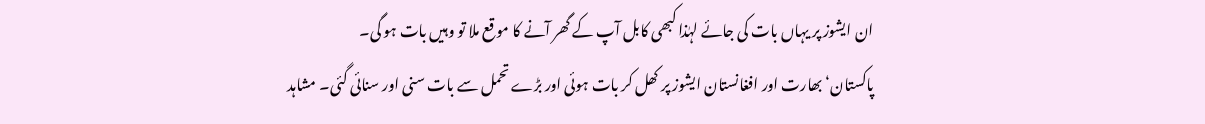ان ایشوز پر یہاں بات کی جائے لہٰذا کبھی کابل آپ کے گھر آنے کا موقع ملا تو وہیں بات ہو گی۔
پاکستان‘ بھارت اور افغانستان ایشوز پر کھل کر بات ہوئی اور بڑے تحمل سے بات سنی اور سنائی گئی۔ مشاہد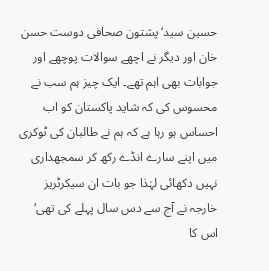حسین سید‘ پشتون صحافی دوست حسن خان اور دیگر نے اچھے سوالات پوچھے اور جوابات بھی اہم تھے۔ ایک چیز ہم سب نے محسوس کی کہ شاید پاکستان کو اب احساس ہو رہا ہے کہ ہم نے طالبان کی ٹوکری میں اپنے سارے انڈے رکھ کر سمجھداری نہیں دکھائی لہٰذا جو بات ان سیکرٹریز خارجہ نے آج سے دس سال پہلے کی تھی‘ اس کا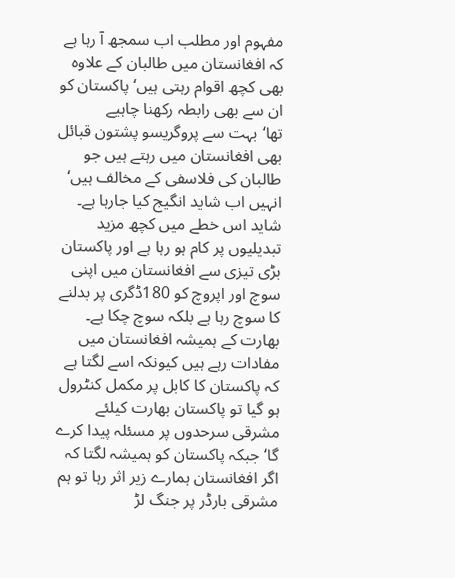مفہوم اور مطلب اب سمجھ آ رہا ہے کہ افغانستان میں طالبان کے علاوہ بھی کچھ اقوام رہتی ہیں‘ پاکستان کو ان سے بھی رابطہ رکھنا چاہیے تھا‘بہت سے پروگریسو پشتون قبائل بھی افغانستان میں رہتے ہیں جو طالبان کی فلاسفی کے مخالف ہیں‘ انہیں اب شاید انگیج کیا جارہا ہے۔ شاید اس خطے میں کچھ مزید تبدیلیوں پر کام ہو رہا ہے اور پاکستان بڑی تیزی سے افغانستان میں اپنی سوچ اور اپروچ کو 180ڈگری پر بدلنے کا سوچ رہا ہے بلکہ سوچ چکا ہے۔ بھارت کے ہمیشہ افغانستان میں مفادات رہے ہیں کیونکہ اسے لگتا ہے کہ پاکستان کا کابل پر مکمل کنٹرول ہو گیا تو پاکستان بھارت کیلئے مشرقی سرحدوں پر مسئلہ پیدا کرے گا‘ جبکہ پاکستان کو ہمیشہ لگتا کہ اگر افغانستان ہمارے زیر اثر رہا تو ہم مشرقی بارڈر پر جنگ لڑ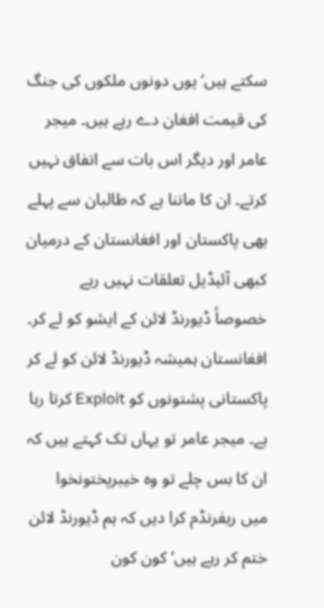سکتے ہیں‘ یوں دونوں ملکوں کی جنگ کی قیمت افغان دے رہے ہیں۔ میجر عامر اور دیگر اس بات سے اتفاق نہیں کرتے۔ ان کا ماننا ہے کہ طالبان سے پہلے بھی پاکستان اور افغانستان کے درمیان کبھی آئیڈیل تعلقات نہیں رہے خصوصاً ڈیورنڈ لائن کے ایشو کو لے کر۔ افغانستان ہمیشہ ڈیورنڈ لائن کو لے کر پاکستانی پشتونوں کو Exploit کرتا رہا ہے۔ میجر عامر تو یہاں تک کہتے ہیں کہ ان کا بس چلے تو وہ خیبرپختونخوا میں ریفرنڈم کرا دیں کہ ہم ڈیورنڈ لائن ختم کر رہے ہیں‘ کون کون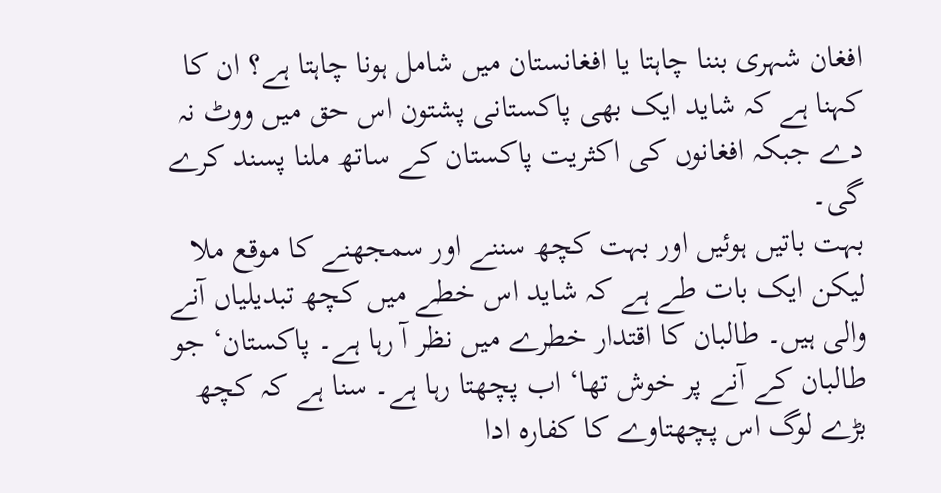افغان شہری بننا چاہتا یا افغانستان میں شامل ہونا چاہتا ہے؟ ان کا کہنا ہے کہ شاید ایک بھی پاکستانی پشتون اس حق میں ووٹ نہ دے جبکہ افغانوں کی اکثریت پاکستان کے ساتھ ملنا پسند کرے گی۔
بہت باتیں ہوئیں اور بہت کچھ سننے اور سمجھنے کا موقع ملا لیکن ایک بات طے ہے کہ شاید اس خطے میں کچھ تبدیلیاں آنے والی ہیں۔ طالبان کا اقتدار خطرے میں نظر آ رہا ہے۔ پاکستان‘ جو طالبان کے آنے پر خوش تھا‘ اب پچھتا رہا ہے۔ سنا ہے کہ کچھ بڑے لوگ اس پچھتاوے کا کفارہ ادا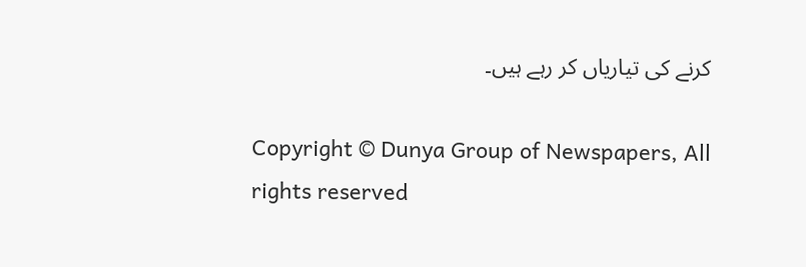کرنے کی تیاریاں کر رہے ہیں۔

Copyright © Dunya Group of Newspapers, All rights reserved